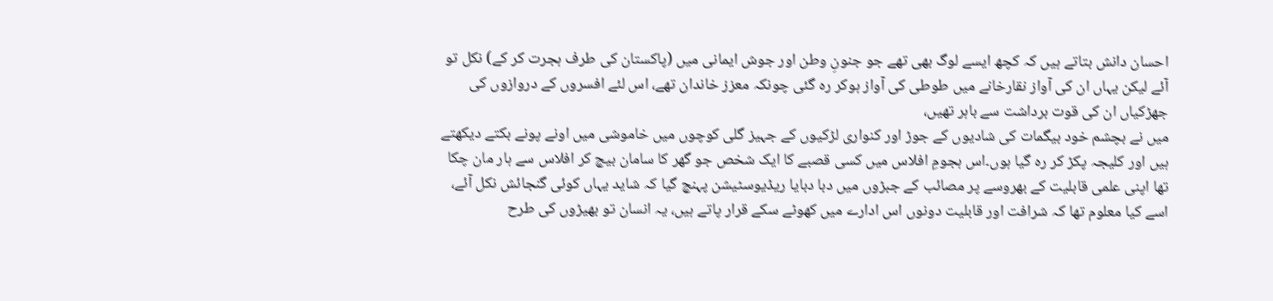احسان دانش بتاتے ہیں کہ کچھ ایسے لوگ بھی تھے جو جنونِ وطن اور جوش ایمانی میں (پاکستان کی طرف ہجرت کر کے) نکل تو آئے لیکن یہاں ان کی آواز نقارخانے میں طوطی کی آواز ہوکر رہ گئی چونکہ معزز خاندان تھے، اس لئے افسروں کے دروازوں کی جھڑکیاں ان کی قوت برداشت سے باہر تھیں،
میں نے بچشم خود بیگمات کی شادیوں کے جوڑ اور کنواری لڑکیوں کے جہیز گلی کوچوں میں خاموشی میں اونے پونے بکتے دیکھتے ہیں اور کلیجہ پکڑ کر رہ گیا ہوں۔اس ہجومِ افلاس میں کسی قصبے کا ایک شخص جو گھر کا سامان بیچ کر افلاس سے ہار مان چکا تھا اپنی علمی قابلیت کے بھروسے پر مصائب کے جبڑوں میں دبا دبایا ریڈیوسٹیشن پہنچ گیا کہ شاید یہاں کوئی گنجائش نکل آئے، اسے کیا معلوم تھا کہ شرافت اور قابلیت دونوں اس ادارے میں کھوٹے سکے قرار پاتے ہیں، یہ انسان تو بھیڑوں کی طرح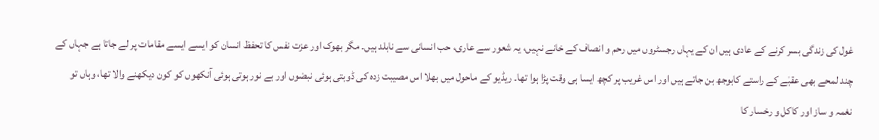غول کی زندگی بسر کرنے کے عادی ہیں ان کے یہاں رجسٹروں میں رحم و انصاف کے خانے نہیں، یہ شعور سے عاری، حب انسانی سے نابلد ہیں۔ مگر بھوک اور عزت نفس کا تحفظ انسان کو ایسے ایسے مقامات پر لے جاتا ہے جہاں کے چند لمحے بھی عقبٰے کے راستے کابوجھ بن جاتے ہیں اور اس غریب پر کچھ ایسا ہی وقت پڑا ہوا تھا۔ ریڈیو کے ماحول میں بھلا اس مصیبت زدہ کی ڈوبتی ہوئی نبضوں اور بے نور ہوتی ہوئی آنکھوں کو کون دیکھنے والا تھا، وہاں تو نغمہ و ساز اور کاکل و رخسار کا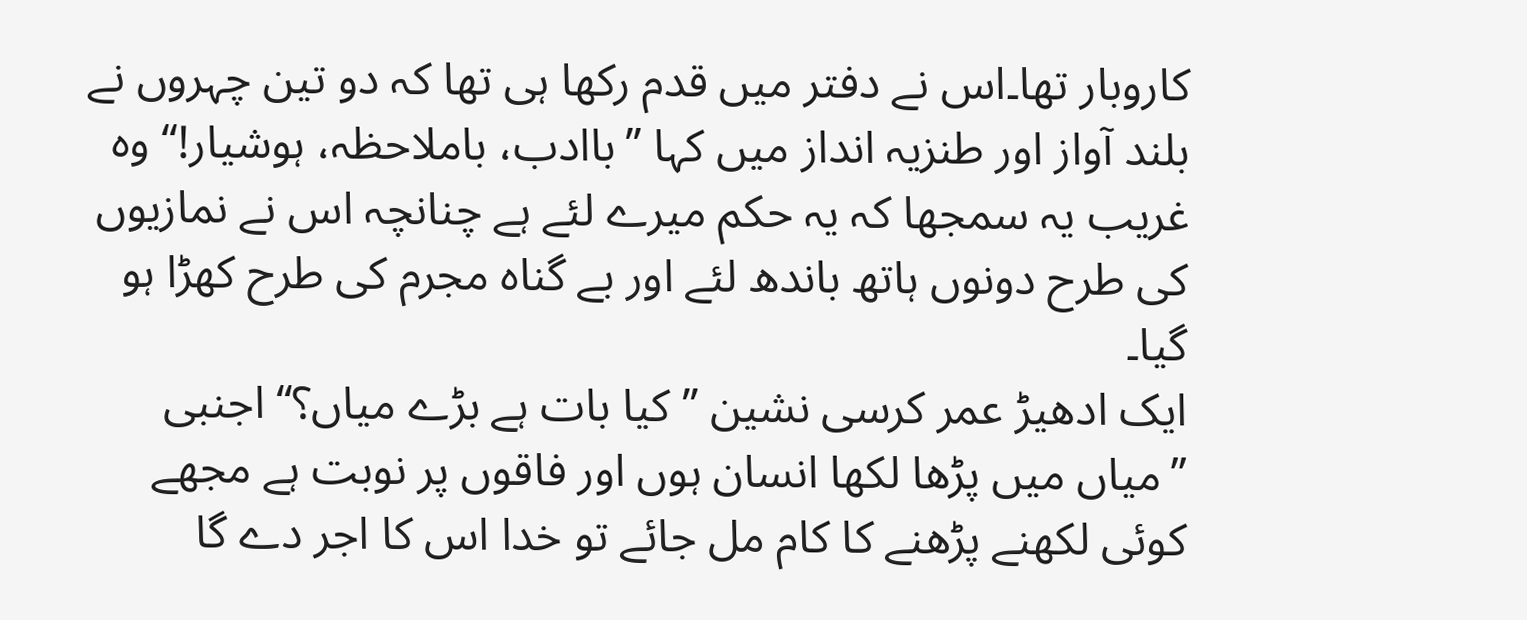کاروبار تھا۔اس نے دفتر میں قدم رکھا ہی تھا کہ دو تین چہروں نے بلند آواز اور طنزیہ انداز میں کہا ’’باادب، باملاحظہ، ہوشیار!‘‘ وہ غریب یہ سمجھا کہ یہ حکم میرے لئے ہے چنانچہ اس نے نمازیوں کی طرح دونوں ہاتھ باندھ لئے اور بے گناہ مجرم کی طرح کھڑا ہو گیا۔
ایک ادھیڑ عمر کرسی نشین ’’کیا بات ہے بڑے میاں؟‘‘ اجنبی ’’میاں میں پڑھا لکھا انسان ہوں اور فاقوں پر نوبت ہے مجھے کوئی لکھنے پڑھنے کا کام مل جائے تو خدا اس کا اجر دے گا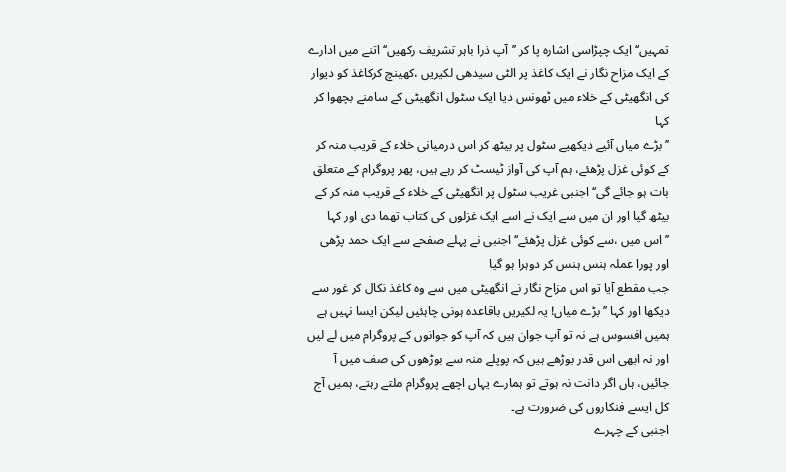تمہیں‘‘ ایک چپڑاسی اشارہ پا کر ’’آپ ذرا باہر تشریف رکھیں‘‘ اتنے میں ادارے کے ایک مزاح نگار نے ایک کاغذ پر الٹی سیدھی لکیریں ،کھینچ کرکاغذ کو دیوار کی انگھیٹی کے خلاء میں ٹھونس دیا ایک سٹول انگھیٹی کے سامنے بچھوا کر کہا
’’بڑے میاں آئیے دیکھیے سٹول پر بیٹھ کر اس درمیانی خلاء کے قریب منہ کر کے کوئی غزل پڑھئے، ہم آپ کی آواز ٹیسٹ کر رہے ہیں، پھر پروگرام کے متعلق بات ہو جائے گی‘‘ اجنبی غریب سٹول پر انگھیٹی کے خلاء کے قریب منہ کر کے بیٹھ گیا اور ان میں سے ایک نے اسے ایک غزلوں کی کتاب تھما دی اور کہا ’’اس میں ،سے کوئی غزل پڑھئے‘‘ اجنبی نے پہلے صفحے سے ایک حمد پڑھی اور پورا عملہ ہنس ہنس کر دوہرا ہو گیا
جب مقطع آیا تو اس مزاح نگار نے انگھیٹی میں سے وہ کاغذ نکال کر غور سے دیکھا اور کہا ’’بڑے میاں! یہ لکیریں باقاعدہ ہونی چاہئیں لیکن ایسا نہیں ہے ہمیں افسوس ہے نہ تو آپ جوان ہیں کہ آپ کو جوانوں کے پروگرام میں لے لیں اور نہ ابھی اس قدر بوڑھے ہیں کہ پوپلے منہ سے بوڑھوں کی صف میں آ جائیں، ہاں اگر دانت نہ ہوتے تو ہمارے یہاں اچھے پروگرام ملتے رہتے، ہمیں آج کل ایسے فنکاروں کی ضرورت ہے۔
اجنبی کے چہرے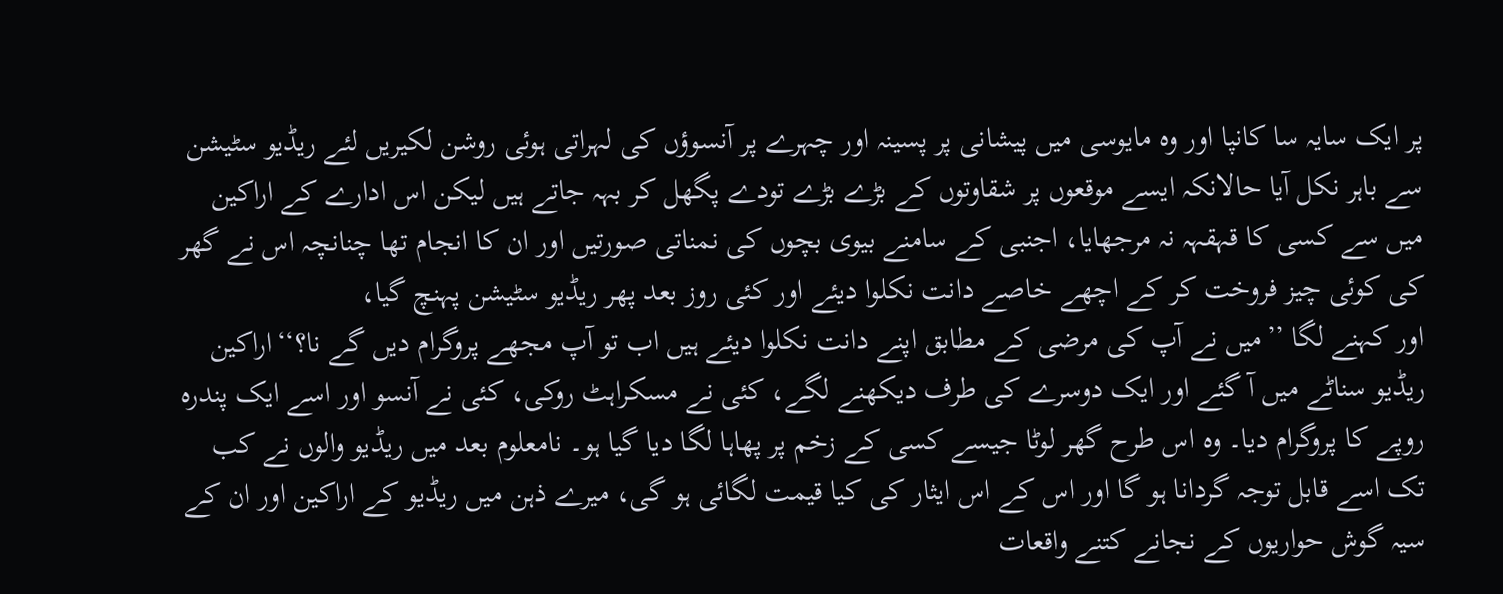پر ایک سایہ سا کانپا اور وہ مایوسی میں پیشانی پر پسینہ اور چہرے پر آنسوؤں کی لہراتی ہوئی روشن لکیریں لئے ریڈیو سٹیشن سے باہر نکل آیا حالانکہ ایسے موقعوں پر شقاوتوں کے بڑے بڑے تودے پگھل کر بہہ جاتے ہیں لیکن اس ادارے کے اراکین میں سے کسی کا قہقہہ نہ مرجھایا، اجنبی کے سامنے بیوی بچوں کی نمناتی صورتیں اور ان کا انجام تھا چنانچہ اس نے گھر کی کوئی چیز فروخت کر کے اچھے خاصے دانت نکلوا دیئے اور کئی روز بعد پھر ریڈیو سٹیشن پہنچ گیا،
اور کہنے لگا ’’میں نے آپ کی مرضی کے مطابق اپنے دانت نکلوا دیئے ہیں اب تو آپ مجھے پروگرام دیں گے نا؟‘‘اراکین ریڈیو سناٹے میں آ گئے اور ایک دوسرے کی طرف دیکھنے لگے، کئی نے مسکراہٹ روکی، کئی نے آنسو اور اسے ایک پندرہ روپے کا پروگرام دیا۔ وہ اس طرح گھر لوٹا جیسے کسی کے زخم پر پھاہا لگا دیا گیا ہو۔ نامعلوم بعد میں ریڈیو والوں نے کب تک اسے قابل توجہ گردانا ہو گا اور اس کے اس ایثار کی کیا قیمت لگائی ہو گی، میرے ذہن میں ریڈیو کے اراکین اور ان کے سیہ گوش حواریوں کے نجانے کتنے واقعات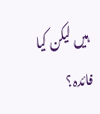ہیں لیکن کیا فائدہ؟